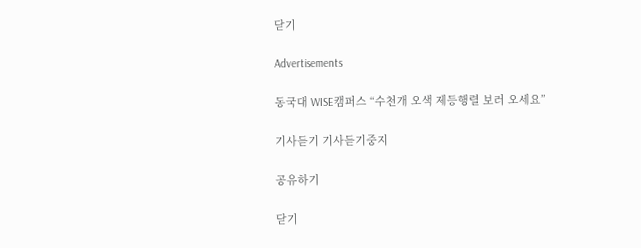닫기

Advertisements

동국대 WISE캠퍼스 “수천개 오색 제등행렬 보러 오세요”

기사듣기 기사듣기중지

공유하기

닫기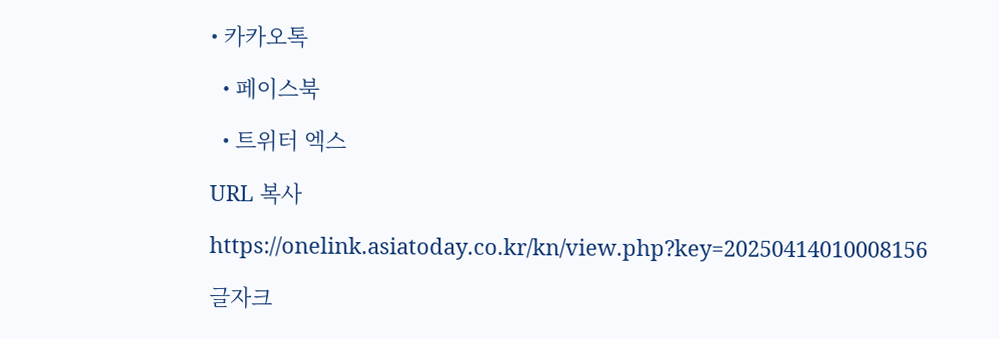• 카카오톡

  • 페이스북

  • 트위터 엑스

URL 복사

https://onelink.asiatoday.co.kr/kn/view.php?key=20250414010008156

글자크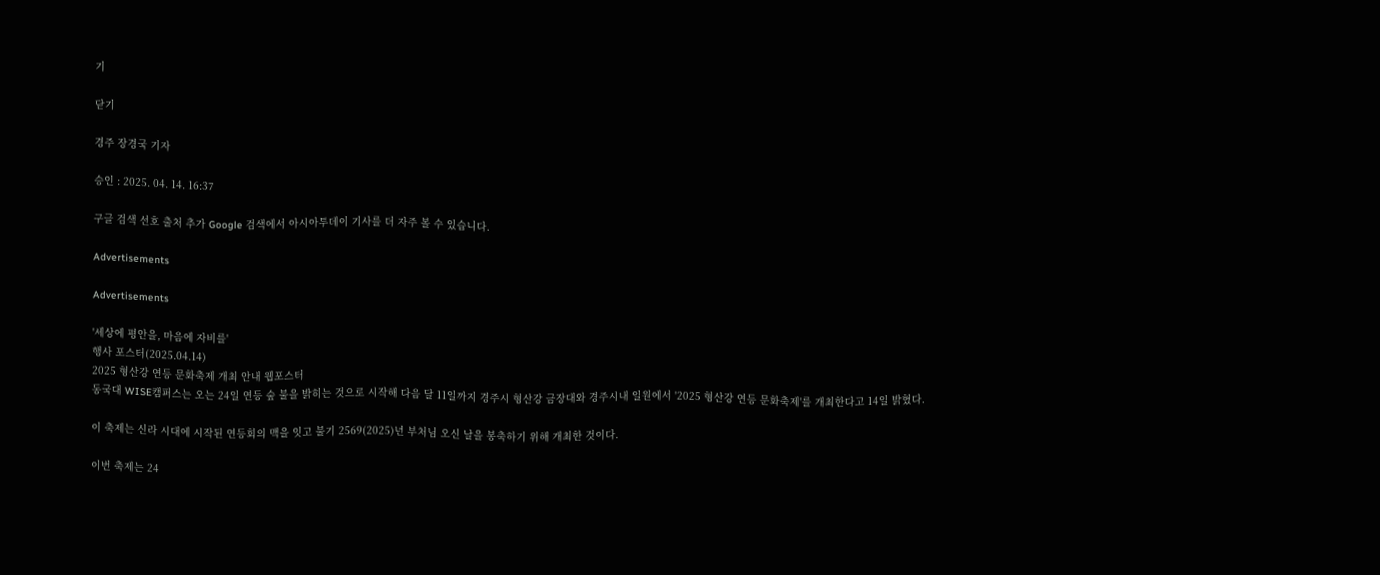기

닫기

경주 장경국 기자

승인 : 2025. 04. 14. 16:37

구글 검색 선호 출처 추가 Google 검색에서 아시아투데이 기사를 더 자주 볼 수 있습니다.

Advertisements

Advertisements

'세상에 평안을, 마음에 자비를'
행사 포스터(2025.04.14)
2025 형산강 연등 문화축제 개최 안내 웹포스터
동국대 WISE캠퍼스는 오는 24일 연등 숲 불을 밝히는 것으로 시작해 다음 달 11일까지 경주시 형산강 금장대와 경주시내 일원에서 '2025 형산강 연등 문화축제'를 개최한다고 14일 밝혔다.

이 축제는 신라 시대에 시작된 연등회의 맥을 잇고 불기 2569(2025)년 부처님 오신 날을 봉축하기 위해 개최한 것이다.

이번 축제는 24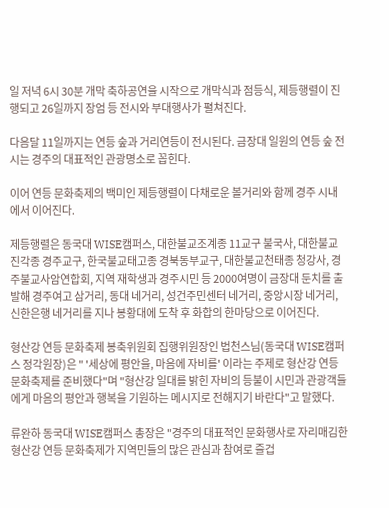일 저녁 6시 30분 개막 축하공연을 시작으로 개막식과 점등식, 제등행렬이 진행되고 26일까지 장엄 등 전시와 부대행사가 펼쳐진다.

다음달 11일까지는 연등 숲과 거리연등이 전시된다. 금장대 일원의 연등 숲 전시는 경주의 대표적인 관광명소로 꼽힌다.

이어 연등 문화축제의 백미인 제등행렬이 다채로운 볼거리와 함께 경주 시내에서 이어진다.

제등행렬은 동국대 WISE캠퍼스, 대한불교조계종 11교구 불국사, 대한불교 진각종 경주교구, 한국불교태고종 경북동부교구, 대한불교천태종 청강사, 경주불교사암연합회, 지역 재학생과 경주시민 등 2000여명이 금장대 둔치를 출발해 경주여고 삼거리, 동대 네거리, 성건주민센터 네거리, 중앙시장 네거리, 신한은행 네거리를 지나 봉황대에 도착 후 화합의 한마당으로 이어진다.

형산강 연등 문화축제 봉축위원회 집행위원장인 법천스님(동국대 WISE캠퍼스 정각원장)은 " '세상에 평안을, 마음에 자비를' 이라는 주제로 형산강 연등 문화축제를 준비했다"며 "형산강 일대를 밝힌 자비의 등불이 시민과 관광객들에게 마음의 평안과 행복을 기원하는 메시지로 전해지기 바란다"고 말했다.

류완하 동국대 WISE캠퍼스 총장은 "경주의 대표적인 문화행사로 자리매김한 형산강 연등 문화축제가 지역민들의 많은 관심과 참여로 즐겁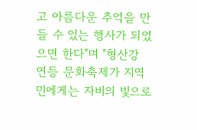고 아름다운 추억을 만들 수 있는 행사가 되었으면 한다"며 "형산강 연등 문화축제가 지역민에게는 자비의 빛으로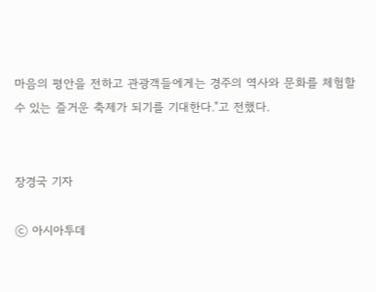마음의 평안을 전하고 관광객들에게는 경주의 역사와 문화를 체험할 수 있는 즐거운 축제가 되기를 기대한다."고 전했다.


장경국 기자

ⓒ 아시아투데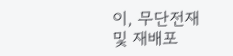이, 무단전재 및 재배포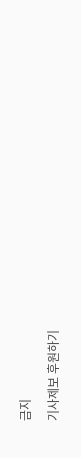금지

기사제보 후원하기